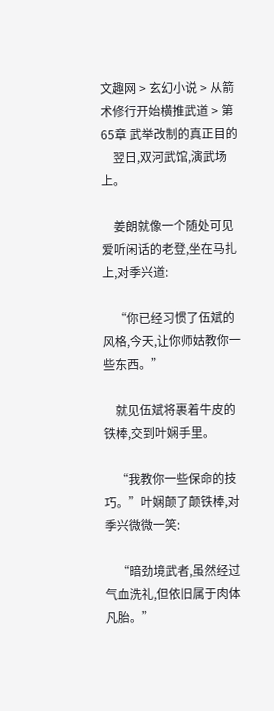文趣网 > 玄幻小说 > 从箭术修行开始横推武道 > 第65章 武举改制的真正目的
    翌日,双河武馆,演武场上。

    姜朗就像一个随处可见爱听闲话的老登,坐在马扎上,对季兴道:

    “你已经习惯了伍斌的风格,今天,让你师姑教你一些东西。”

    就见伍斌将裹着牛皮的铁棒,交到叶娴手里。

    “我教你一些保命的技巧。”叶娴颠了颠铁棒,对季兴微微一笑:

    “暗劲境武者,虽然经过气血洗礼,但依旧属于肉体凡胎。”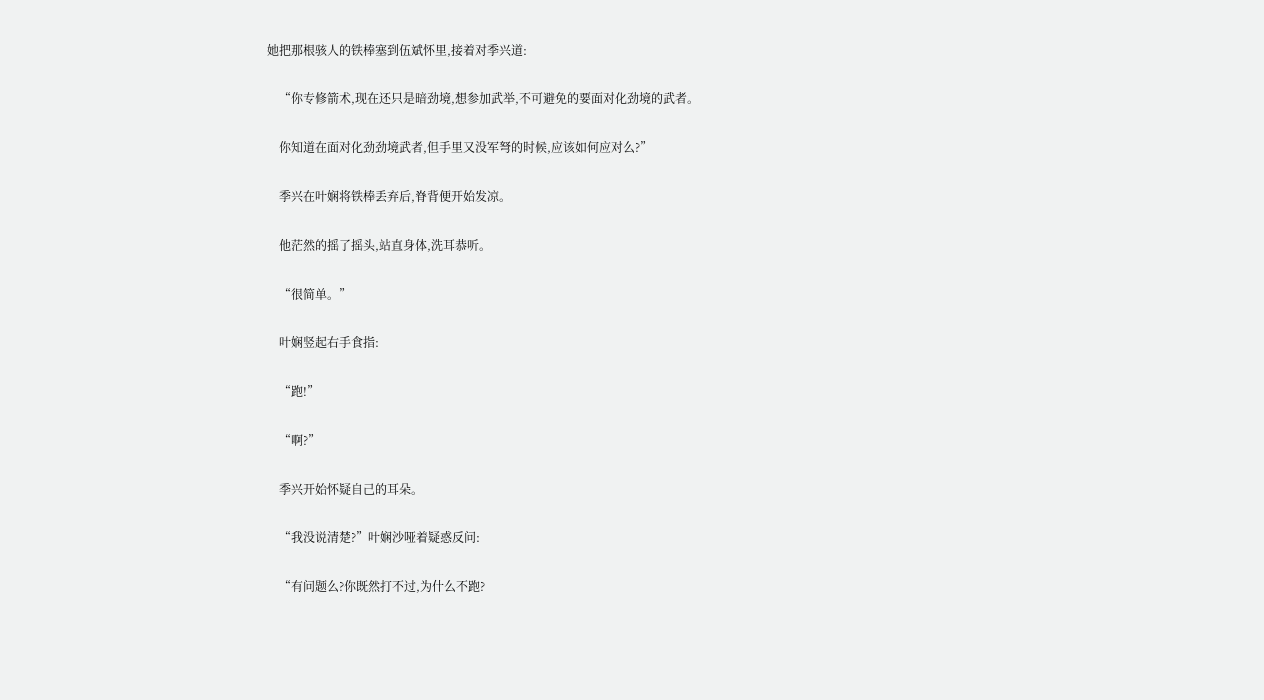她把那根骇人的铁棒塞到伍斌怀里,接着对季兴道:

    “你专修箭术,现在还只是暗劲境,想参加武举,不可避免的要面对化劲境的武者。

    你知道在面对化劲劲境武者,但手里又没军弩的时候,应该如何应对么?”

    季兴在叶娴将铁棒丢弃后,脊背便开始发凉。

    他茫然的摇了摇头,站直身体,洗耳恭听。

    “很简单。”

    叶娴竖起右手食指:

    “跑!”

    “啊?”

    季兴开始怀疑自己的耳朵。

    “我没说清楚?”叶娴沙哑着疑惑反问:

    “有问题么?你既然打不过,为什么不跑?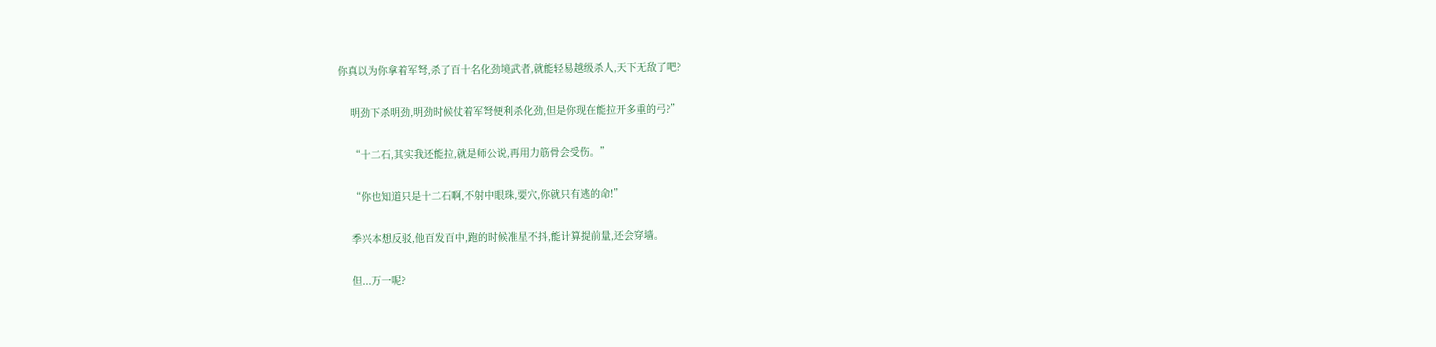你真以为你拿着军弩,杀了百十名化劲境武者,就能轻易越级杀人,天下无敌了吧?

    明劲下杀明劲,明劲时候仗着军弩便利杀化劲,但是你现在能拉开多重的弓?”

    “十二石,其实我还能拉,就是师公说,再用力筋骨会受伤。”

    “你也知道只是十二石啊,不射中眼珠,要穴,你就只有逃的命!”

    季兴本想反驳,他百发百中,跑的时候准星不抖,能计算提前量,还会穿墙。

    但...万一呢?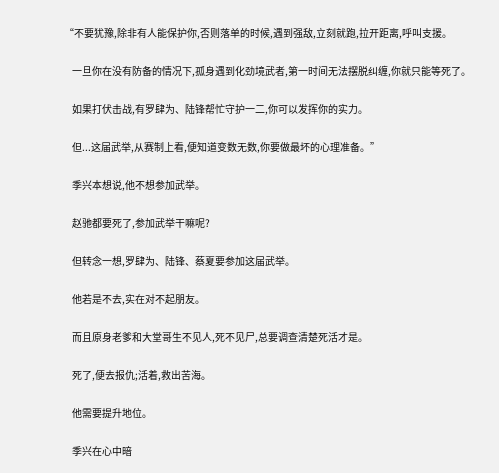“不要犹豫,除非有人能保护你,否则落单的时候,遇到强敌,立刻就跑,拉开距离,呼叫支援。

    一旦你在没有防备的情况下,孤身遇到化劲境武者,第一时间无法摆脱纠缠,你就只能等死了。

    如果打伏击战,有罗肆为、陆锋帮忙守护一二,你可以发挥你的实力。

    但...这届武举,从赛制上看,便知道变数无数,你要做最坏的心理准备。”

    季兴本想说,他不想参加武举。

    赵驰都要死了,参加武举干嘛呢?

    但转念一想,罗肆为、陆锋、蔡夏要参加这届武举。

    他若是不去,实在对不起朋友。

    而且原身老爹和大堂哥生不见人,死不见尸,总要调查清楚死活才是。

    死了,便去报仇;活着,救出苦海。

    他需要提升地位。

    季兴在心中暗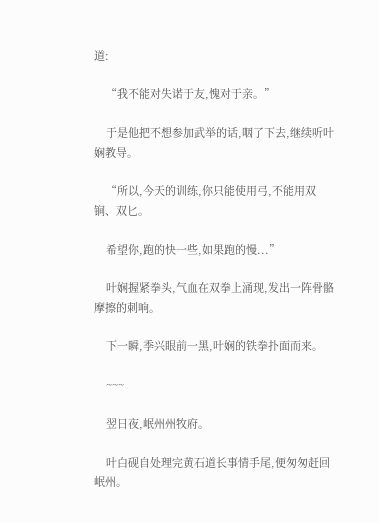道:

    “我不能对失诺于友,愧对于亲。”

    于是他把不想参加武举的话,咽了下去,继续听叶娴教导。

    “所以,今天的训练,你只能使用弓,不能用双锏、双匕。

    希望你,跑的快一些,如果跑的慢...”

    叶娴握紧拳头,气血在双拳上涌现,发出一阵骨骼摩擦的刺响。

    下一瞬,季兴眼前一黑,叶娴的铁拳扑面而来。

    ~~~

    翌日夜,岷州州牧府。

    叶白砚自处理完黄石道长事情手尾,便匆匆赶回岷州。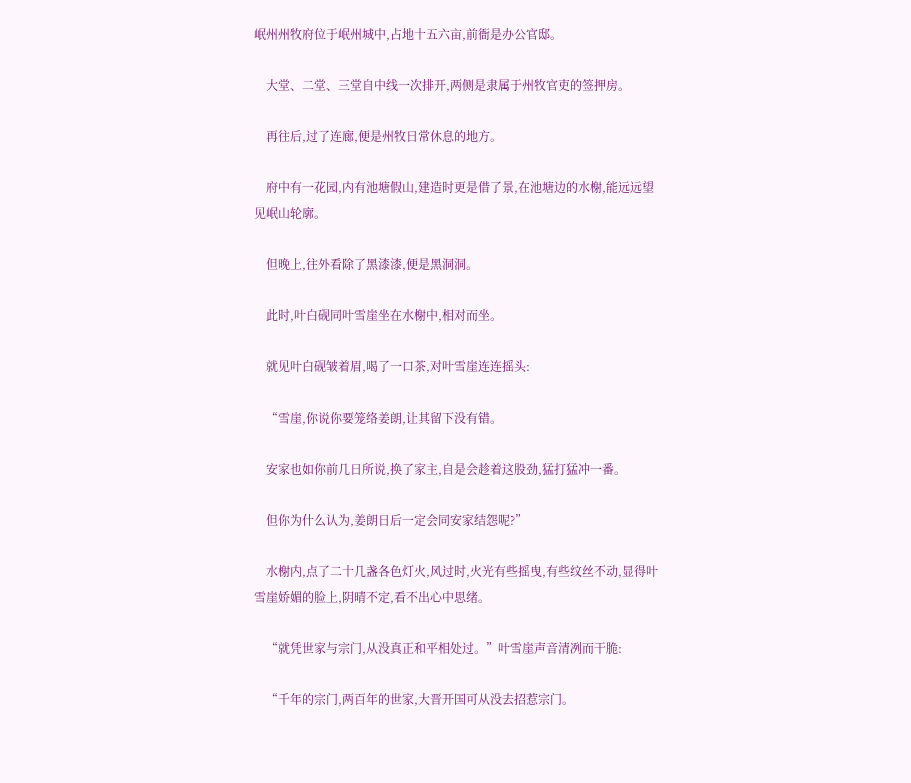岷州州牧府位于岷州城中,占地十五六亩,前衙是办公官邸。

    大堂、二堂、三堂自中线一次排开,两侧是隶属于州牧官吏的签押房。

    再往后,过了连廊,便是州牧日常休息的地方。

    府中有一花园,内有池塘假山,建造时更是借了景,在池塘边的水榭,能远远望见岷山轮廓。

    但晚上,往外看除了黑漆漆,便是黑洞洞。

    此时,叶白砚同叶雪崖坐在水榭中,相对而坐。

    就见叶白砚皱着眉,喝了一口茶,对叶雪崖连连摇头:

    “雪崖,你说你要笼络姜朗,让其留下没有错。

    安家也如你前几日所说,换了家主,自是会趁着这股劲,猛打猛冲一番。

    但你为什么认为,姜朗日后一定会同安家结怨呢?”

    水榭内,点了二十几盏各色灯火,风过时,火光有些摇曳,有些纹丝不动,显得叶雪崖娇媚的脸上,阴晴不定,看不出心中思绪。

    “就凭世家与宗门,从没真正和平相处过。”叶雪崖声音清冽而干脆:

    “千年的宗门,两百年的世家,大晋开国可从没去招惹宗门。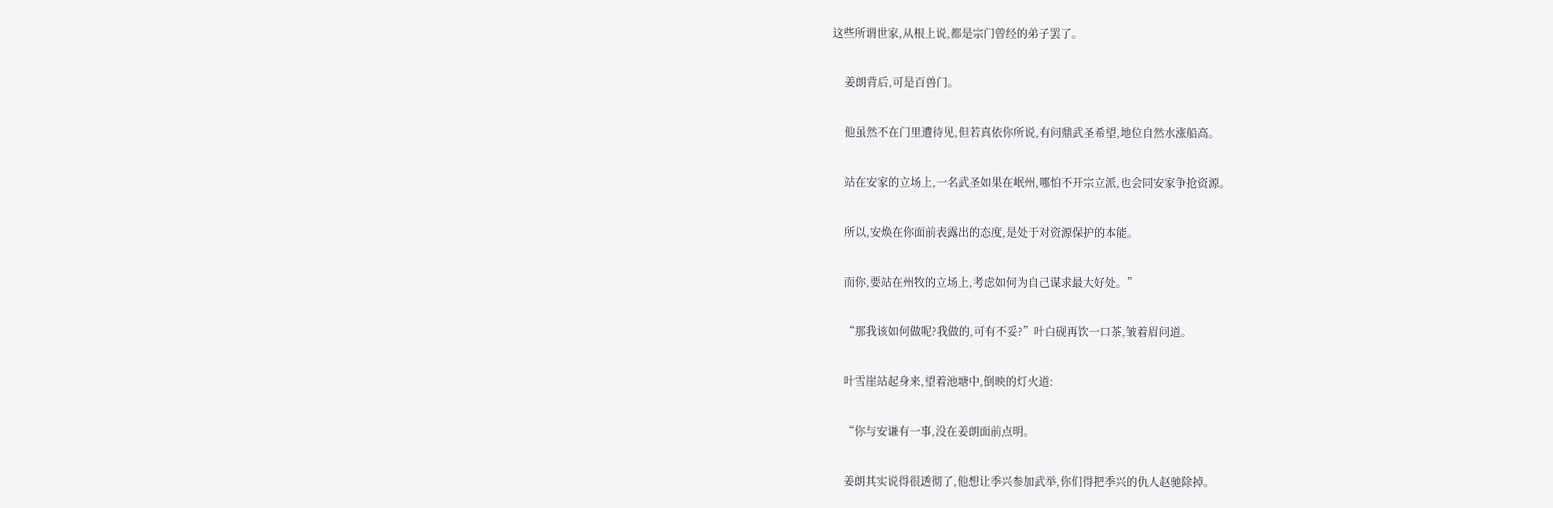这些所谓世家,从根上说,都是宗门曾经的弟子罢了。

    姜朗背后,可是百兽门。

    他虽然不在门里遭待见,但若真依你所说,有问鼎武圣希望,地位自然水涨船高。

    站在安家的立场上,一名武圣如果在岷州,哪怕不开宗立派,也会同安家争抢资源。

    所以,安焕在你面前表露出的态度,是处于对资源保护的本能。

    而你,要站在州牧的立场上,考虑如何为自己谋求最大好处。”

    “那我该如何做呢?我做的,可有不妥?”叶白砚再饮一口茶,皱着眉问道。

    叶雪崖站起身来,望着池塘中,倒映的灯火道:

    “你与安谦有一事,没在姜朗面前点明。

    姜朗其实说得很透彻了,他想让季兴参加武举,你们得把季兴的仇人赵驰除掉。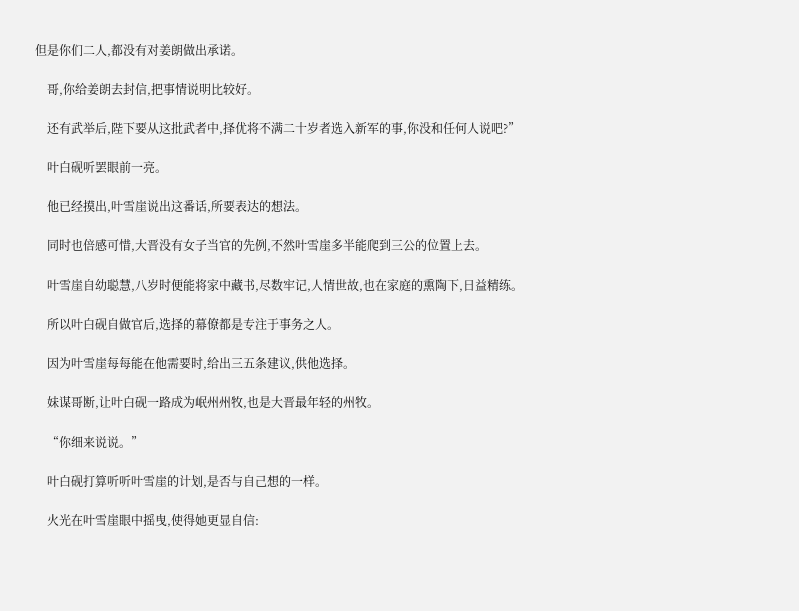但是你们二人,都没有对姜朗做出承诺。

    哥,你给姜朗去封信,把事情说明比较好。

    还有武举后,陛下要从这批武者中,择优将不满二十岁者选入新军的事,你没和任何人说吧?”

    叶白砚听罢眼前一亮。

    他已经摸出,叶雪崖说出这番话,所要表达的想法。

    同时也倍感可惜,大晋没有女子当官的先例,不然叶雪崖多半能爬到三公的位置上去。

    叶雪崖自幼聪慧,八岁时便能将家中藏书,尽数牢记,人情世故,也在家庭的熏陶下,日益精练。

    所以叶白砚自做官后,选择的幕僚都是专注于事务之人。

    因为叶雪崖每每能在他需要时,给出三五条建议,供他选择。

    妹谋哥断,让叶白砚一路成为岷州州牧,也是大晋最年轻的州牧。

    “你细来说说。”

    叶白砚打算听听叶雪崖的计划,是否与自己想的一样。

    火光在叶雪崖眼中摇曳,使得她更显自信: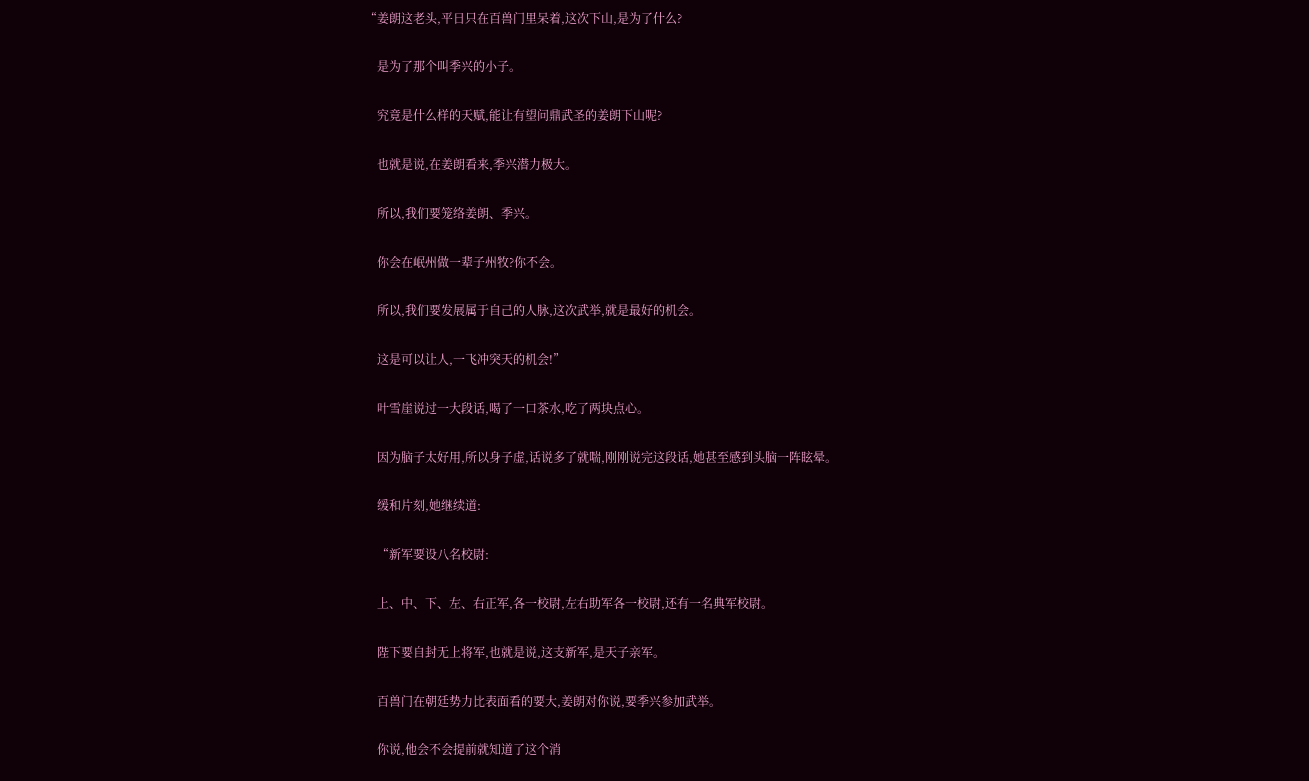“姜朗这老头,平日只在百兽门里呆着,这次下山,是为了什么?

    是为了那个叫季兴的小子。

    究竟是什么样的天赋,能让有望问鼎武圣的姜朗下山呢?

    也就是说,在姜朗看来,季兴潜力极大。

    所以,我们要笼络姜朗、季兴。

    你会在岷州做一辈子州牧?你不会。

    所以,我们要发展属于自己的人脉,这次武举,就是最好的机会。

    这是可以让人,一飞冲突天的机会!”

    叶雪崖说过一大段话,喝了一口茶水,吃了两块点心。

    因为脑子太好用,所以身子虚,话说多了就喘,刚刚说完这段话,她甚至感到头脑一阵眩晕。

    缓和片刻,她继续道:

    “新军要设八名校尉:

    上、中、下、左、右正军,各一校尉,左右助军各一校尉,还有一名典军校尉。

    陛下要自封无上将军,也就是说,这支新军,是天子亲军。

    百兽门在朝廷势力比表面看的要大,姜朗对你说,要季兴参加武举。

    你说,他会不会提前就知道了这个消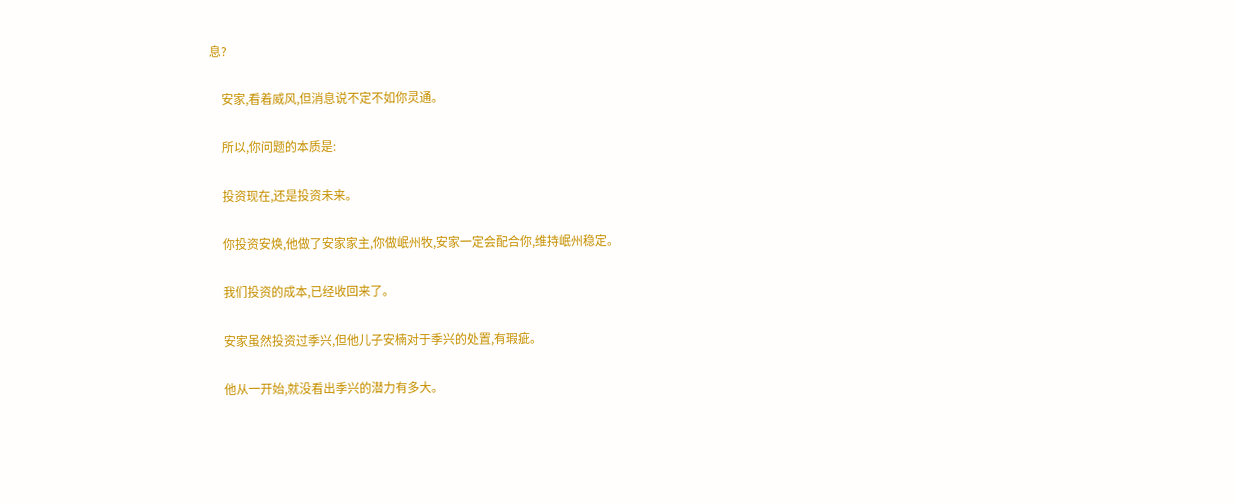息?

    安家,看着威风,但消息说不定不如你灵通。

    所以,你问题的本质是:

    投资现在,还是投资未来。

    你投资安焕,他做了安家家主,你做岷州牧,安家一定会配合你,维持岷州稳定。

    我们投资的成本,已经收回来了。

    安家虽然投资过季兴,但他儿子安楠对于季兴的处置,有瑕疵。

    他从一开始,就没看出季兴的潜力有多大。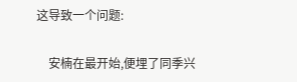这导致一个问题:

    安楠在最开始,便埋了同季兴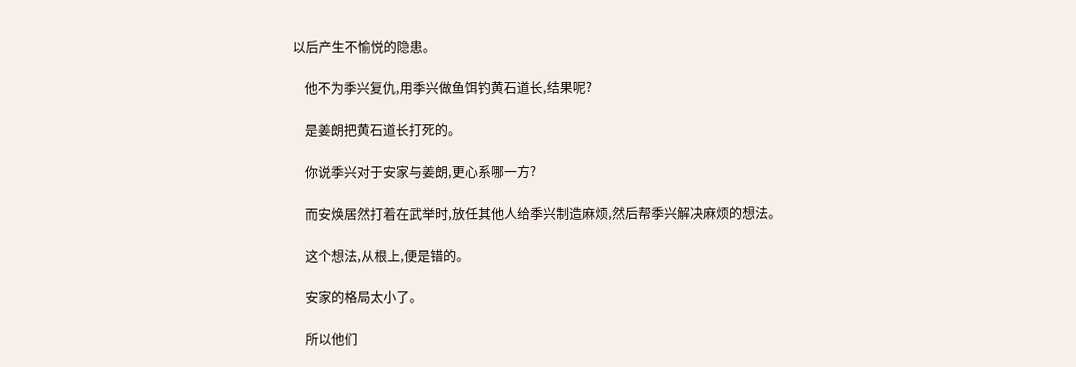以后产生不愉悦的隐患。

    他不为季兴复仇,用季兴做鱼饵钓黄石道长,结果呢?

    是姜朗把黄石道长打死的。

    你说季兴对于安家与姜朗,更心系哪一方?

    而安焕居然打着在武举时,放任其他人给季兴制造麻烦,然后帮季兴解决麻烦的想法。

    这个想法,从根上,便是错的。

    安家的格局太小了。

    所以他们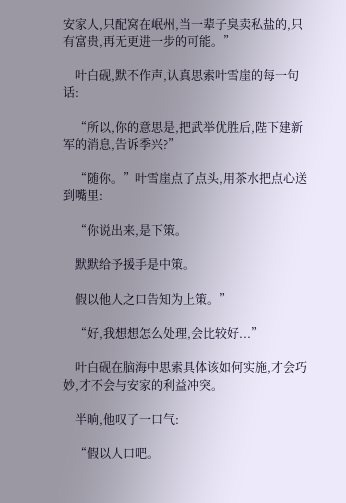安家人,只配窝在岷州,当一辈子臭卖私盐的,只有富贵,再无更进一步的可能。”

    叶白砚,默不作声,认真思索叶雪崖的每一句话:

    “所以,你的意思是,把武举优胜后,陛下建新军的消息,告诉季兴?”

    “随你。”叶雪崖点了点头,用茶水把点心送到嘴里:

    “你说出来,是下策。

    默默给予援手是中策。

    假以他人之口告知为上策。”

    “好,我想想怎么处理,会比较好...”

    叶白砚在脑海中思索具体该如何实施,才会巧妙,才不会与安家的利益冲突。

    半晌,他叹了一口气:

    “假以人口吧。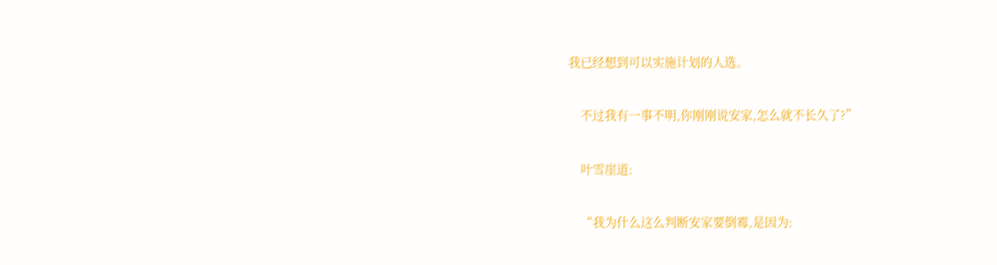我已经想到可以实施计划的人选。

    不过我有一事不明,你刚刚说安家,怎么就不长久了?”

    叶雪崖道:

    “我为什么这么判断安家要倒霉,是因为: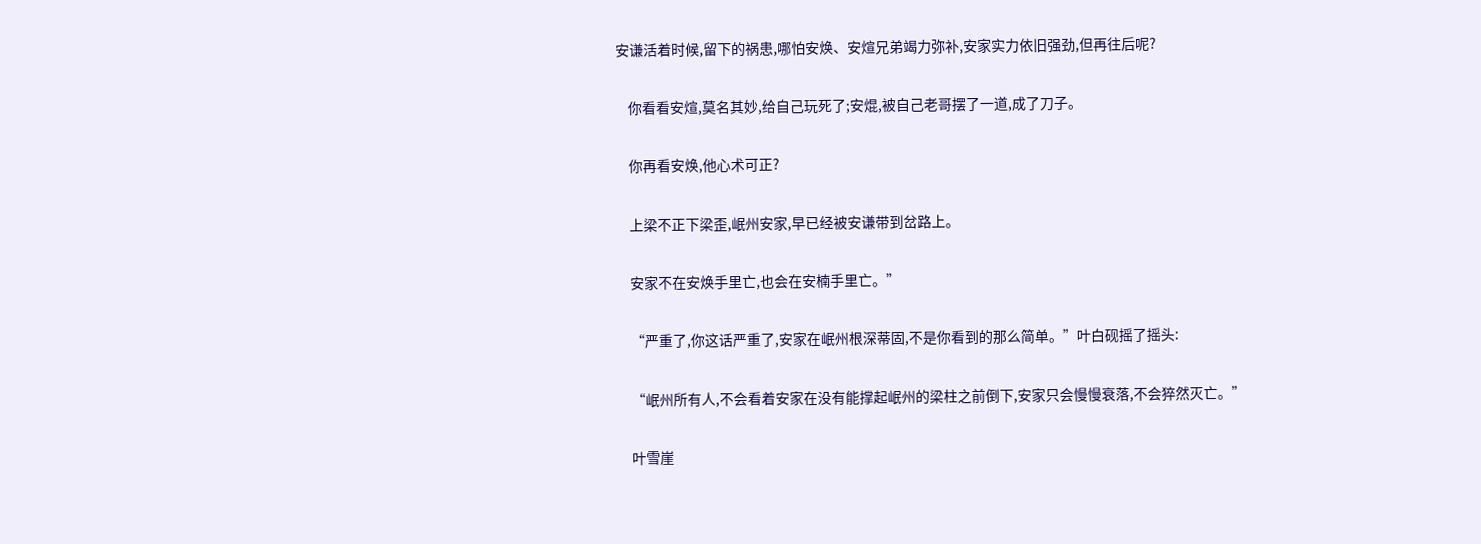安谦活着时候,留下的祸患,哪怕安焕、安煊兄弟竭力弥补,安家实力依旧强劲,但再往后呢?

    你看看安煊,莫名其妙,给自己玩死了;安焜,被自己老哥摆了一道,成了刀子。

    你再看安焕,他心术可正?

    上梁不正下梁歪,岷州安家,早已经被安谦带到岔路上。

    安家不在安焕手里亡,也会在安楠手里亡。”

    “严重了,你这话严重了,安家在岷州根深蒂固,不是你看到的那么简单。”叶白砚摇了摇头:

    “岷州所有人,不会看着安家在没有能撑起岷州的梁柱之前倒下,安家只会慢慢衰落,不会猝然灭亡。”

    叶雪崖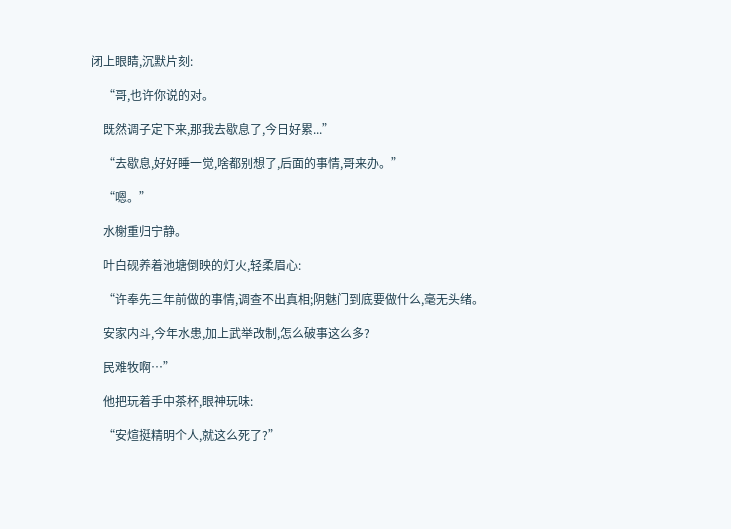闭上眼睛,沉默片刻:

    “哥,也许你说的对。

    既然调子定下来,那我去歇息了,今日好累...”

    “去歇息,好好睡一觉,啥都别想了,后面的事情,哥来办。”

    “嗯。”

    水榭重归宁静。

    叶白砚养着池塘倒映的灯火,轻柔眉心:

    “许奉先三年前做的事情,调查不出真相;阴魅门到底要做什么,毫无头绪。

    安家内斗,今年水患,加上武举改制,怎么破事这么多?

    民难牧啊…”

    他把玩着手中茶杯,眼神玩味:

    “安煊挺精明个人,就这么死了?”